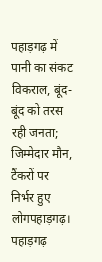पहाड़गढ़ में पानी का संकट विकराल, बूंद-बूंद को तरस रही जनता; जिम्मेदार मौन, टैंकरों पर निर्भर हुए लोगपहाड़गढ़। पहाड़गढ़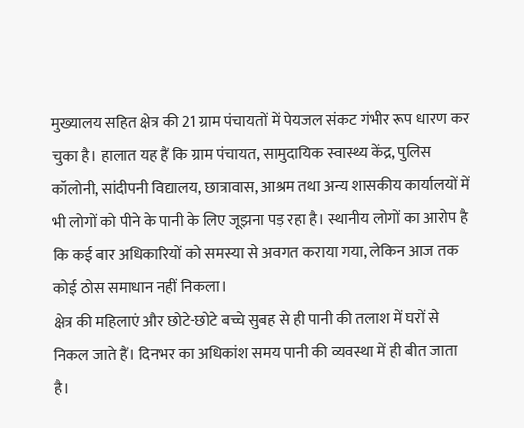मुख्यालय सहित क्षेत्र की 21 ग्राम पंचायतों में पेयजल संकट गंभीर रूप धारण कर चुका है। हालात यह हैं कि ग्राम पंचायत, सामुदायिक स्वास्थ्य केंद्र, पुलिस कॉलोनी, सांदीपनी विद्यालय, छात्रावास, आश्रम तथा अन्य शासकीय कार्यालयों में भी लोगों को पीने के पानी के लिए जूझना पड़ रहा है। स्थानीय लोगों का आरोप है कि कई बार अधिकारियों को समस्या से अवगत कराया गया, लेकिन आज तक कोई ठोस समाधान नहीं निकला।
क्षेत्र की महिलाएं और छोटे-छोटे बच्चे सुबह से ही पानी की तलाश में घरों से निकल जाते हैं। दिनभर का अधिकांश समय पानी की व्यवस्था में ही बीत जाता है।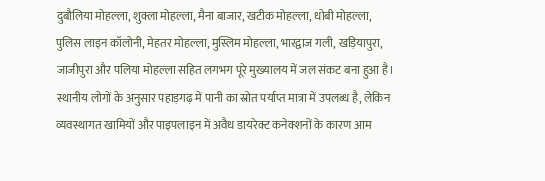दुबौलिया मोहल्ला, शुक्ला मोहल्ला, मैना बाजार, खटीक मोहल्ला, धोबी मोहल्ला, पुलिस लाइन कॉलोनी, मेहतर मोहल्ला, मुस्लिम मोहल्ला, भारद्वाज गली, खड़ियापुरा, जाजीपुरा और पलिया मोहल्ला सहित लगभग पूरे मुख्यालय में जल संकट बना हुआ है।
स्थानीय लोगों के अनुसार पहाड़गढ़ में पानी का स्रोत पर्याप्त मात्रा में उपलब्ध है, लेकिन व्यवस्थागत खामियों और पाइपलाइन में अवैध डायरेक्ट कनेक्शनों के कारण आम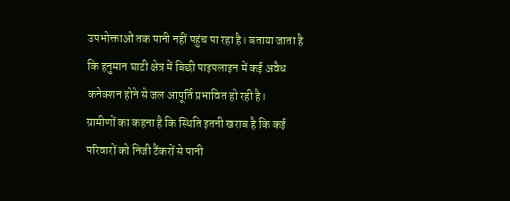उपभोक्ताओं तक पानी नहीं पहुंच पा रहा है। बताया जाता है कि हनुमान घाटी क्षेत्र में बिछी पाइपलाइन में कई अवैध कनेक्शन होने से जल आपूर्ति प्रभावित हो रही है।
ग्रामीणों का कहना है कि स्थिति इतनी खराब है कि कई परिवारों को निजी टैंकरों से पानी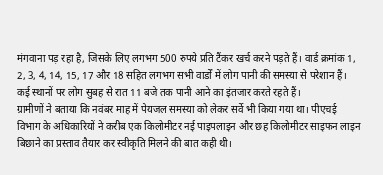मंगवाना पड़ रहा है, जिसके लिए लगभग 500 रुपये प्रति टैंकर खर्च करने पड़ते हैं। वार्ड क्रमांक 1, 2, 3, 4, 14, 15, 17 और 18 सहित लगभग सभी वार्डों में लोग पानी की समस्या से परेशान हैं। कई स्थानों पर लोग सुबह से रात 11 बजे तक पानी आने का इंतजार करते रहते हैं।
ग्रामीणों ने बताया कि नवंबर माह में पेयजल समस्या को लेकर सर्वे भी किया गया था। पीएचई विभाग के अधिकारियों ने करीब एक किलोमीटर नई पाइपलाइन और छह किलोमीटर साइफन लाइन बिछाने का प्रस्ताव तैयार कर स्वीकृति मिलने की बात कही थी।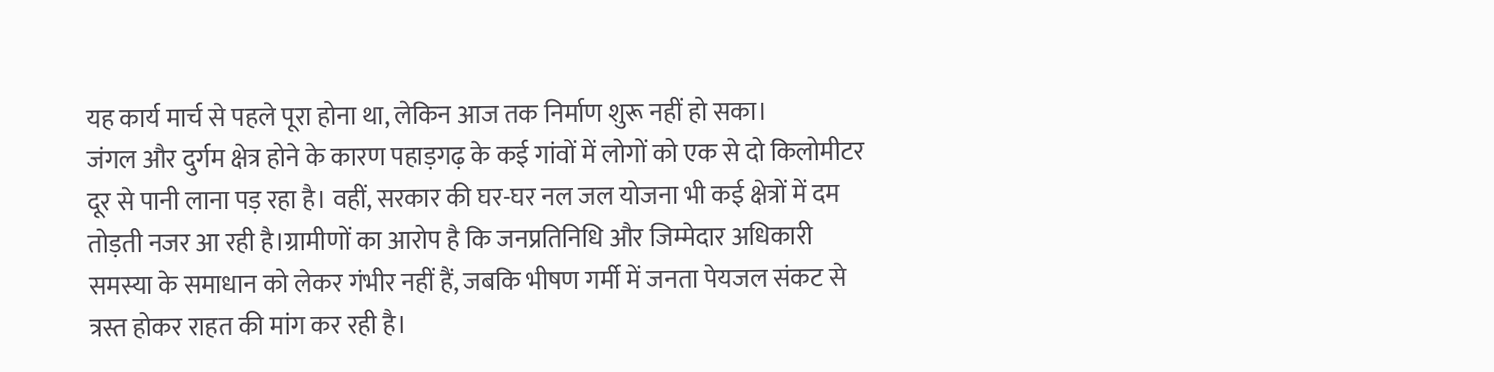यह कार्य मार्च से पहले पूरा होना था, लेकिन आज तक निर्माण शुरू नहीं हो सका।
जंगल और दुर्गम क्षेत्र होने के कारण पहाड़गढ़ के कई गांवों में लोगों को एक से दो किलोमीटर दूर से पानी लाना पड़ रहा है। वहीं, सरकार की घर-घर नल जल योजना भी कई क्षेत्रों में दम तोड़ती नजर आ रही है।ग्रामीणों का आरोप है कि जनप्रतिनिधि और जिम्मेदार अधिकारी समस्या के समाधान को लेकर गंभीर नहीं हैं, जबकि भीषण गर्मी में जनता पेयजल संकट से त्रस्त होकर राहत की मांग कर रही है।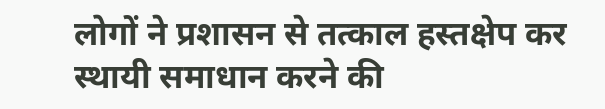लोगों ने प्रशासन से तत्काल हस्तक्षेप कर स्थायी समाधान करने की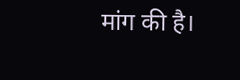मांग की है।